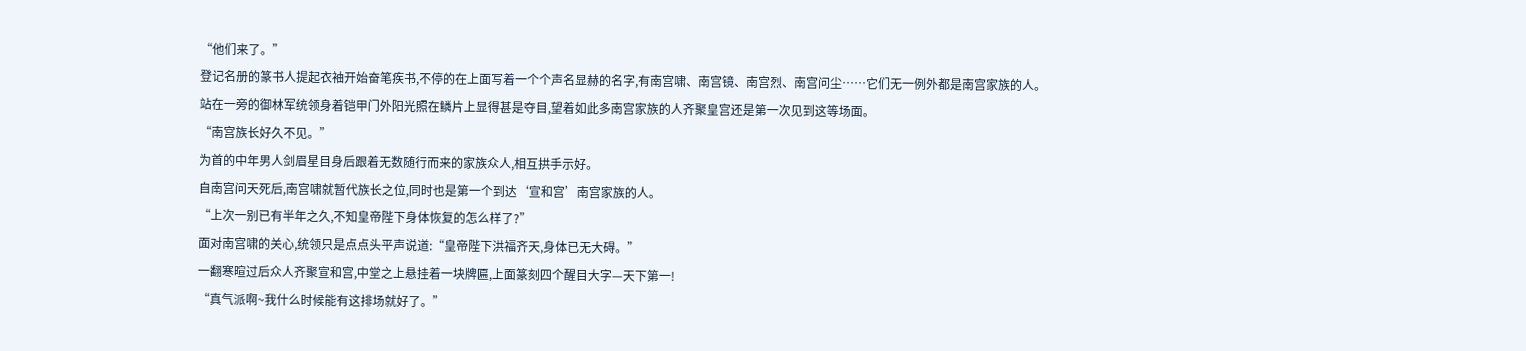“他们来了。”
登记名册的篆书人提起衣袖开始奋笔疾书,不停的在上面写着一个个声名显赫的名字,有南宫啸、南宫镜、南宫烈、南宫问尘……它们无一例外都是南宫家族的人。
站在一旁的御林军统领身着铠甲门外阳光照在鳞片上显得甚是夺目,望着如此多南宫家族的人齐聚皇宫还是第一次见到这等场面。
“南宫族长好久不见。”
为首的中年男人剑眉星目身后跟着无数随行而来的家族众人,相互拱手示好。
自南宫问天死后,南宫啸就暂代族长之位,同时也是第一个到达‘宣和宫’南宫家族的人。
“上次一别已有半年之久,不知皇帝陛下身体恢复的怎么样了?”
面对南宫啸的关心,统领只是点点头平声说道:“皇帝陛下洪福齐天,身体已无大碍。”
一翻寒暄过后众人齐聚宣和宫,中堂之上悬挂着一块牌匾,上面篆刻四个醒目大字—天下第一!
“真气派啊~我什么时候能有这排场就好了。”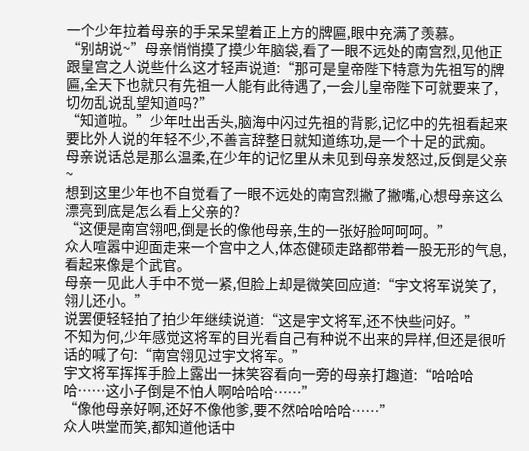一个少年拉着母亲的手呆呆望着正上方的牌匾,眼中充满了羡慕。
“别胡说~”母亲悄悄摸了摸少年脑袋,看了一眼不远处的南宫烈,见他正跟皇宫之人说些什么这才轻声说道:“那可是皇帝陛下特意为先祖写的牌匾,全天下也就只有先祖一人能有此待遇了,一会儿皇帝陛下可就要来了,切勿乱说乱望知道吗?”
“知道啦。”少年吐出舌头,脑海中闪过先祖的背影,记忆中的先祖看起来要比外人说的年轻不少,不善言辞整日就知道练功,是一个十足的武痴。
母亲说话总是那么温柔,在少年的记忆里从未见到母亲发怒过,反倒是父亲~
想到这里少年也不自觉看了一眼不远处的南宫烈撇了撇嘴,心想母亲这么漂亮到底是怎么看上父亲的?
“这便是南宫翎吧,倒是长的像他母亲,生的一张好脸呵呵呵。”
众人喧嚣中迎面走来一个宫中之人,体态健硕走路都带着一股无形的气息,看起来像是个武官。
母亲一见此人手中不觉一紧,但脸上却是微笑回应道:“宇文将军说笑了,翎儿还小。”
说罢便轻轻拍了拍少年继续说道:“这是宇文将军,还不快些问好。”
不知为何,少年感觉这将军的目光看自己有种说不出来的异样,但还是很听话的喊了句:“南宫翎见过宇文将军。”
宇文将军挥挥手脸上露出一抹笑容看向一旁的母亲打趣道:“哈哈哈哈……这小子倒是不怕人啊哈哈哈……”
“像他母亲好啊,还好不像他爹,要不然哈哈哈哈……”
众人哄堂而笑,都知道他话中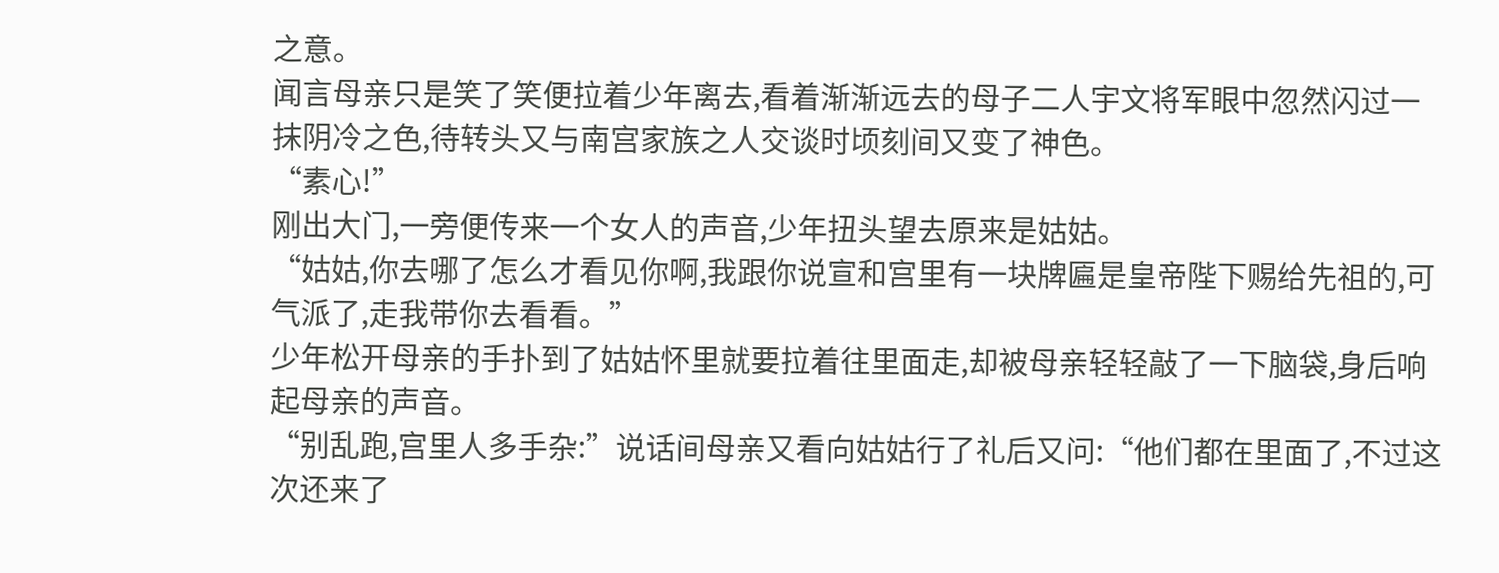之意。
闻言母亲只是笑了笑便拉着少年离去,看着渐渐远去的母子二人宇文将军眼中忽然闪过一抹阴冷之色,待转头又与南宫家族之人交谈时顷刻间又变了神色。
“素心!”
刚出大门,一旁便传来一个女人的声音,少年扭头望去原来是姑姑。
“姑姑,你去哪了怎么才看见你啊,我跟你说宣和宫里有一块牌匾是皇帝陛下赐给先祖的,可气派了,走我带你去看看。”
少年松开母亲的手扑到了姑姑怀里就要拉着往里面走,却被母亲轻轻敲了一下脑袋,身后响起母亲的声音。
“别乱跑,宫里人多手杂:”说话间母亲又看向姑姑行了礼后又问:“他们都在里面了,不过这次还来了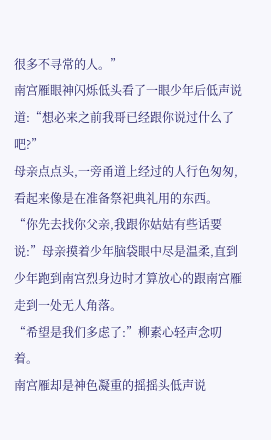很多不寻常的人。”
南宫雁眼神闪烁低头看了一眼少年后低声说道:“想必来之前我哥已经跟你说过什么了吧?”
母亲点点头,一旁甬道上经过的人行色匆匆,看起来像是在准备祭祀典礼用的东西。
“你先去找你父亲,我跟你姑姑有些话要说:”母亲摸着少年脑袋眼中尽是温柔,直到少年跑到南宫烈身边时才算放心的跟南宫雁走到一处无人角落。
“希望是我们多虑了:”柳素心轻声念叨着。
南宫雁却是神色凝重的摇摇头低声说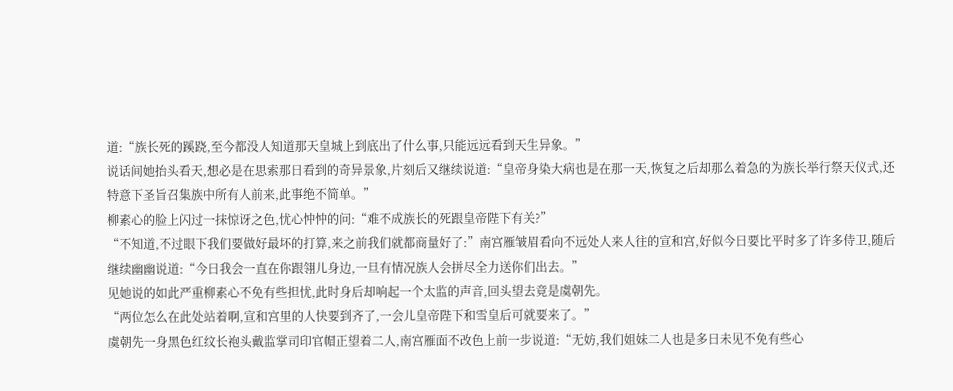道:“族长死的蹊跷,至今都没人知道那天皇城上到底出了什么事,只能远远看到天生异象。”
说话间她抬头看天,想必是在思索那日看到的奇异景象,片刻后又继续说道:“皇帝身染大病也是在那一天,恢复之后却那么着急的为族长举行祭天仪式,还特意下圣旨召集族中所有人前来,此事绝不简单。”
柳素心的脸上闪过一抹惊讶之色,忧心忡忡的问:“难不成族长的死跟皇帝陛下有关?”
“不知道,不过眼下我们要做好最坏的打算,来之前我们就都商量好了:”南宫雁皱眉看向不远处人来人往的宣和宫,好似今日要比平时多了许多侍卫,随后继续幽幽说道:“今日我会一直在你跟翎儿身边,一旦有情况族人会拼尽全力送你们出去。”
见她说的如此严重柳素心不免有些担忧,此时身后却响起一个太监的声音,回头望去竟是虞朝先。
“两位怎么在此处站着啊,宣和宫里的人快要到齐了,一会儿皇帝陛下和雪皇后可就要来了。”
虞朝先一身黑色红纹长袍头戴监掌司印官帽正望着二人,南宫雁面不改色上前一步说道:“无妨,我们姐妹二人也是多日未见不免有些心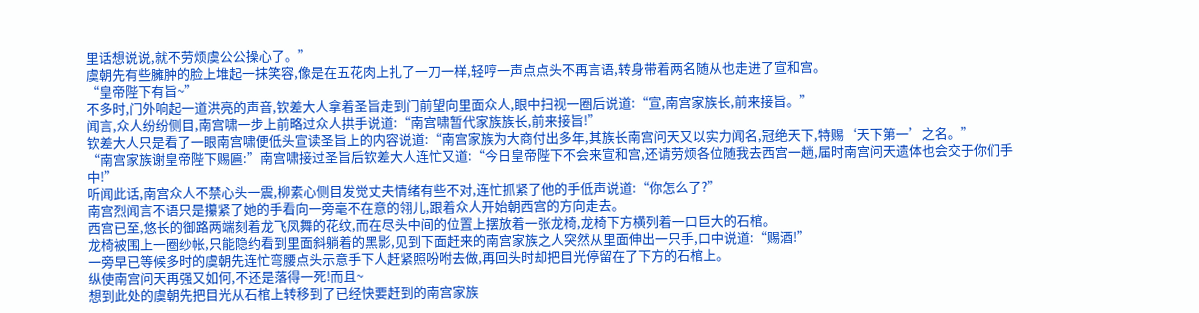里话想说说,就不劳烦虞公公操心了。”
虞朝先有些臃肿的脸上堆起一抹笑容,像是在五花肉上扎了一刀一样,轻哼一声点点头不再言语,转身带着两名随从也走进了宣和宫。
“皇帝陛下有旨~”
不多时,门外响起一道洪亮的声音,钦差大人拿着圣旨走到门前望向里面众人,眼中扫视一圈后说道:“宣,南宫家族长,前来接旨。”
闻言,众人纷纷侧目,南宫啸一步上前略过众人拱手说道:“南宫啸暂代家族族长,前来接旨!”
钦差大人只是看了一眼南宫啸便低头宣读圣旨上的内容说道:“南宫家族为大商付出多年,其族长南宫问天又以实力闻名,冠绝天下,特赐‘天下第一’之名。”
“南宫家族谢皇帝陛下赐匾:”南宫啸接过圣旨后钦差大人连忙又道:“今日皇帝陛下不会来宣和宫,还请劳烦各位随我去西宫一趟,届时南宫问天遗体也会交于你们手中!”
听闻此话,南宫众人不禁心头一震,柳素心侧目发觉丈夫情绪有些不对,连忙抓紧了他的手低声说道:“你怎么了?”
南宫烈闻言不语只是攥紧了她的手看向一旁毫不在意的翎儿,跟着众人开始朝西宫的方向走去。
西宫已至,悠长的御路两端刻着龙飞凤舞的花纹,而在尽头中间的位置上摆放着一张龙椅,龙椅下方横列着一口巨大的石棺。
龙椅被围上一圈纱帐,只能隐约看到里面斜躺着的黑影,见到下面赶来的南宫家族之人突然从里面伸出一只手,口中说道:“赐酒!”
一旁早已等候多时的虞朝先连忙弯腰点头示意手下人赶紧照吩咐去做,再回头时却把目光停留在了下方的石棺上。
纵使南宫问天再强又如何,不还是落得一死!而且~
想到此处的虞朝先把目光从石棺上转移到了已经快要赶到的南宫家族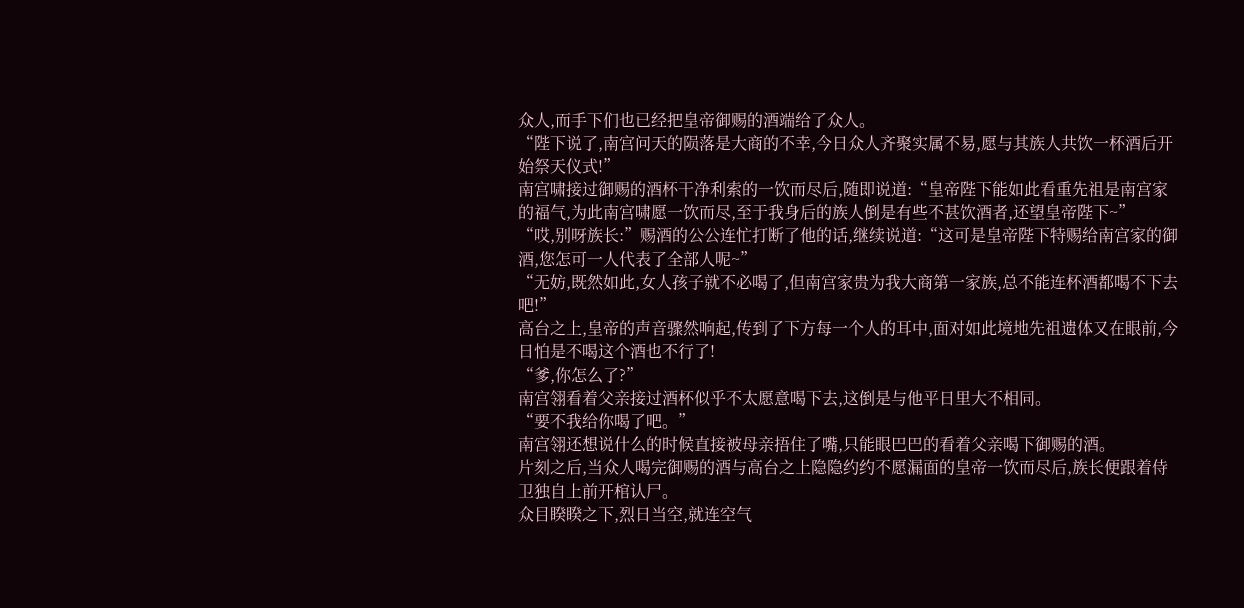众人,而手下们也已经把皇帝御赐的酒端给了众人。
“陛下说了,南宫问天的陨落是大商的不幸,今日众人齐聚实属不易,愿与其族人共饮一杯酒后开始祭天仪式!”
南宫啸接过御赐的酒杯干净利索的一饮而尽后,随即说道:“皇帝陛下能如此看重先祖是南宫家的福气,为此南宫啸愿一饮而尽,至于我身后的族人倒是有些不甚饮酒者,还望皇帝陛下~”
“哎,别呀族长:”赐酒的公公连忙打断了他的话,继续说道:“这可是皇帝陛下特赐给南宫家的御酒,您怎可一人代表了全部人呢~”
“无妨,既然如此,女人孩子就不必喝了,但南宫家贵为我大商第一家族,总不能连杯酒都喝不下去吧!”
高台之上,皇帝的声音骤然响起,传到了下方每一个人的耳中,面对如此境地先祖遗体又在眼前,今日怕是不喝这个酒也不行了!
“爹,你怎么了?”
南宫翎看着父亲接过酒杯似乎不太愿意喝下去,这倒是与他平日里大不相同。
“要不我给你喝了吧。”
南宫翎还想说什么的时候直接被母亲捂住了嘴,只能眼巴巴的看着父亲喝下御赐的酒。
片刻之后,当众人喝完御赐的酒与高台之上隐隐约约不愿漏面的皇帝一饮而尽后,族长便跟着侍卫独自上前开棺认尸。
众目睽睽之下,烈日当空,就连空气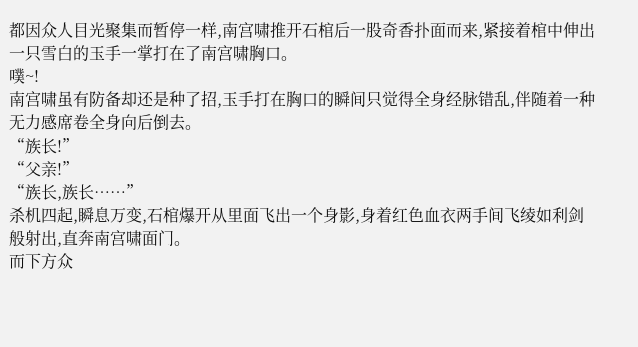都因众人目光聚集而暂停一样,南宫啸推开石棺后一股奇香扑面而来,紧接着棺中伸出一只雪白的玉手一掌打在了南宫啸胸口。
噗~!
南宫啸虽有防备却还是种了招,玉手打在胸口的瞬间只觉得全身经脉错乱,伴随着一种无力感席卷全身向后倒去。
“族长!”
“父亲!”
“族长,族长……”
杀机四起,瞬息万变,石棺爆开从里面飞出一个身影,身着红色血衣两手间飞绫如利剑般射出,直奔南宫啸面门。
而下方众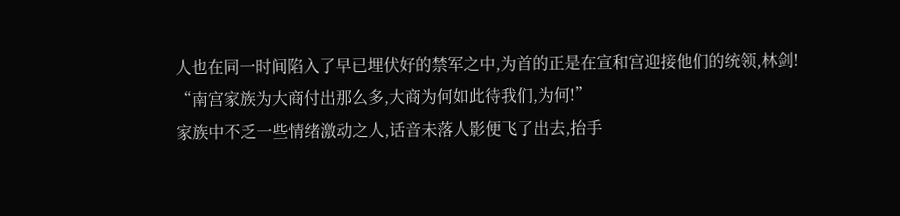人也在同一时间陷入了早已埋伏好的禁军之中,为首的正是在宣和宫迎接他们的统领,林剑!
“南宫家族为大商付出那么多,大商为何如此待我们,为何!”
家族中不乏一些情绪激动之人,话音未落人影便飞了出去,抬手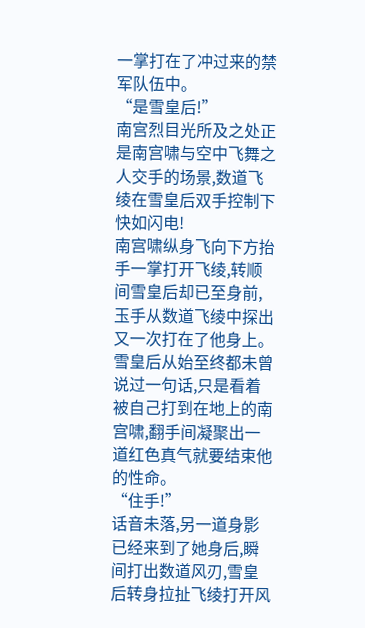一掌打在了冲过来的禁军队伍中。
“是雪皇后!”
南宫烈目光所及之处正是南宫啸与空中飞舞之人交手的场景,数道飞绫在雪皇后双手控制下快如闪电!
南宫啸纵身飞向下方抬手一掌打开飞绫,转顺间雪皇后却已至身前,玉手从数道飞绫中探出又一次打在了他身上。
雪皇后从始至终都未曾说过一句话,只是看着被自己打到在地上的南宫啸,翻手间凝聚出一道红色真气就要结束他的性命。
“住手!”
话音未落,另一道身影已经来到了她身后,瞬间打出数道风刃,雪皇后转身拉扯飞绫打开风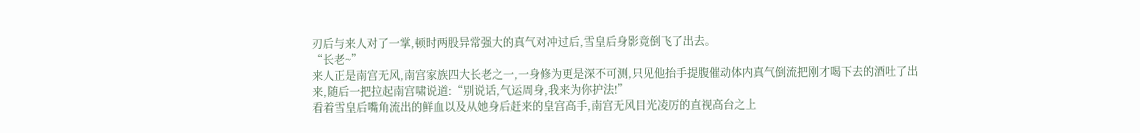刃后与来人对了一掌,顿时两股异常强大的真气对冲过后,雪皇后身影竟倒飞了出去。
“长老~”
来人正是南宫无风,南宫家族四大长老之一,一身修为更是深不可测,只见他抬手提腹催动体内真气倒流把刚才喝下去的酒吐了出来,随后一把拉起南宫啸说道:“别说话,气运周身,我来为你护法!”
看着雪皇后嘴角流出的鲜血以及从她身后赶来的皇宫高手,南宫无风目光凌厉的直视高台之上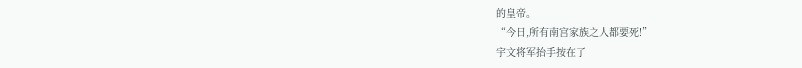的皇帝。
“今日,所有南宫家族之人都要死!”
宇文将军抬手按在了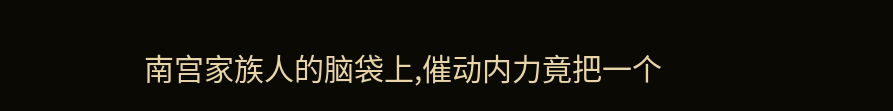南宫家族人的脑袋上,催动内力竟把一个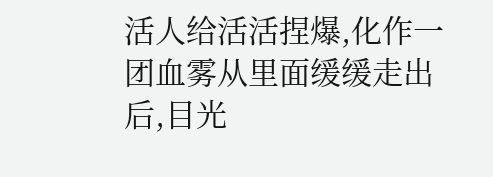活人给活活捏爆,化作一团血雾从里面缓缓走出后,目光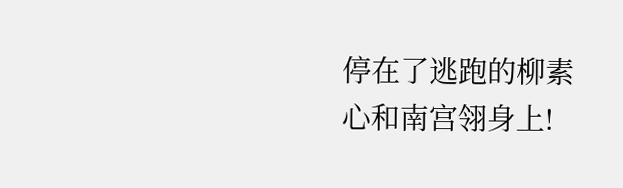停在了逃跑的柳素心和南宫翎身上!